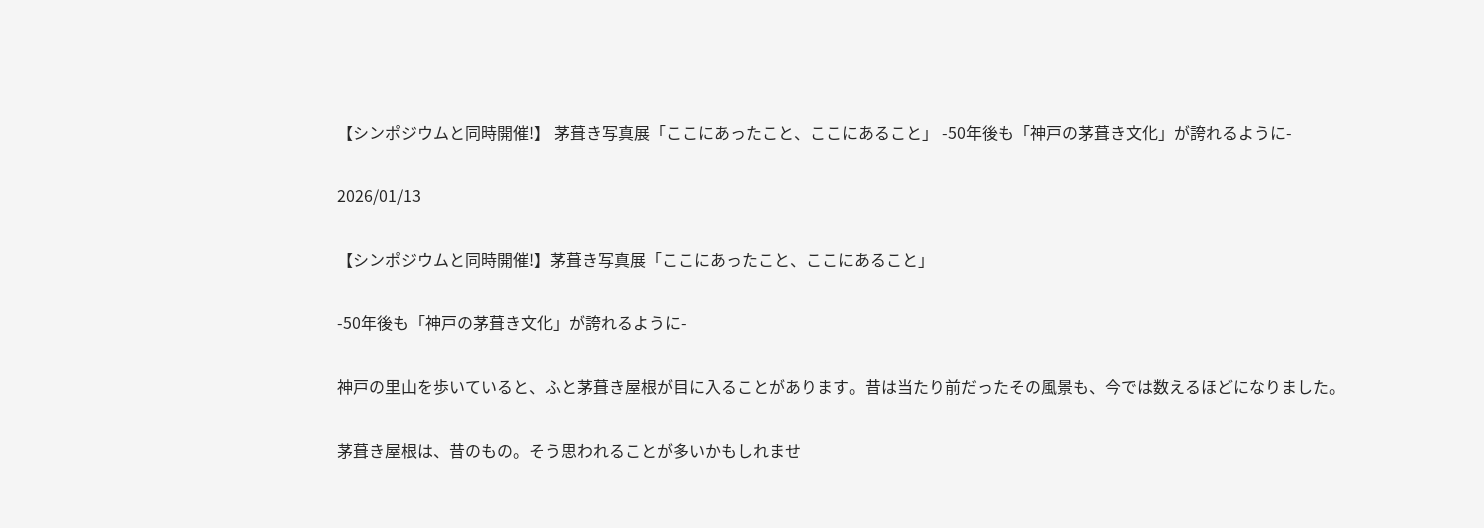【シンポジウムと同時開催!】 茅葺き写真展「ここにあったこと、ここにあること」 -50年後も「神戸の茅葺き文化」が誇れるように-

2026/01/13

【シンポジウムと同時開催!】茅葺き写真展「ここにあったこと、ここにあること」

-50年後も「神戸の茅葺き文化」が誇れるように-

神戸の里山を歩いていると、ふと茅葺き屋根が目に入ることがあります。昔は当たり前だったその風景も、今では数えるほどになりました。

茅葺き屋根は、昔のもの。そう思われることが多いかもしれませ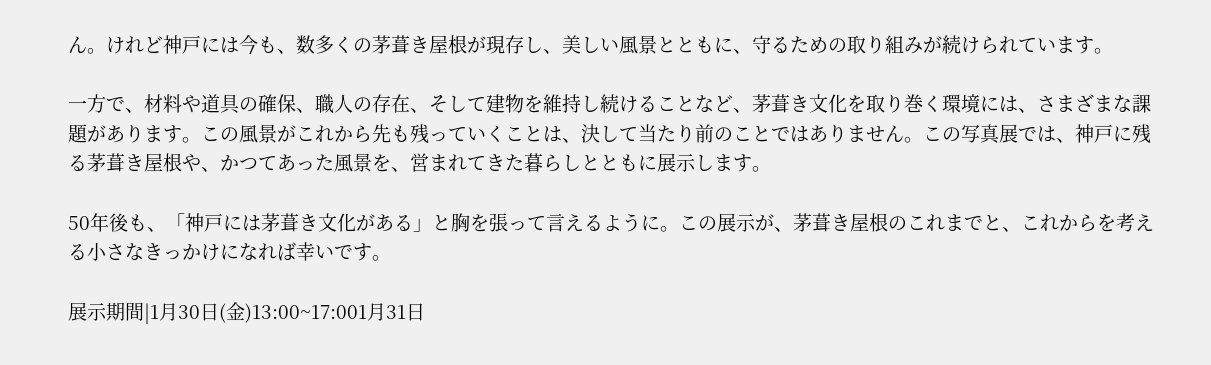ん。けれど神戸には今も、数多くの茅葺き屋根が現存し、美しい風景とともに、守るための取り組みが続けられています。

一方で、材料や道具の確保、職人の存在、そして建物を維持し続けることなど、茅葺き文化を取り巻く環境には、さまざまな課題があります。この風景がこれから先も残っていくことは、決して当たり前のことではありません。この写真展では、神戸に残る茅葺き屋根や、かつてあった風景を、営まれてきた暮らしとともに展示します。

50年後も、「神戸には茅葺き文化がある」と胸を張って言えるように。この展示が、茅葺き屋根のこれまでと、これからを考える小さなきっかけになれば幸いです。

展示期間|1月30日(金)13:00~17:001月31日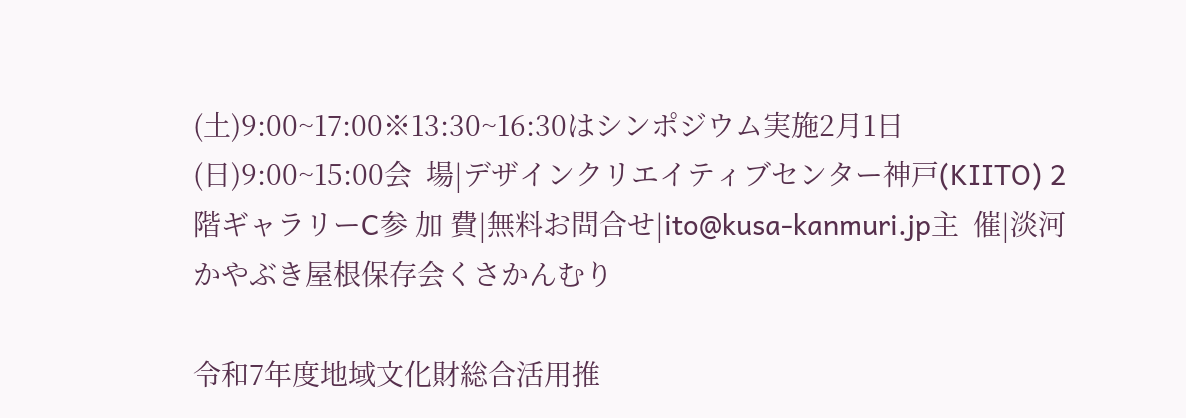(土)9:00~17:00※13:30~16:30はシンポジウム実施2月1日(日)9:00~15:00会  場|デザインクリエイティブセンター神戸(KIITO) 2階ギャラリーC参 加 費|無料お問合せ|ito@kusa-kanmuri.jp主  催|淡河かやぶき屋根保存会くさかんむり

令和7年度地域文化財総合活用推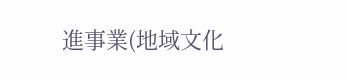進事業(地域文化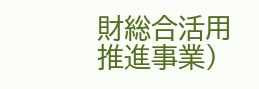財総合活用推進事業)